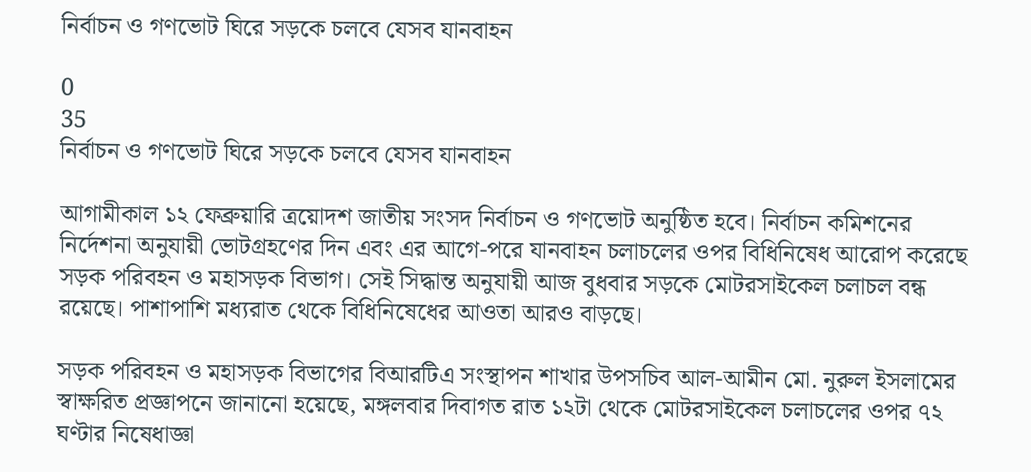নির্বাচন ও গণভোট ঘিরে সড়কে চলবে যেসব যানবাহন

0
35
নির্বাচন ও গণভোট ঘিরে সড়কে চলবে যেসব যানবাহন

আগামীকাল ১২ ফেব্রুয়ারি ত্রয়োদশ জাতীয় সংসদ নির্বাচন ও গণভোট অনুষ্ঠিত হবে। নির্বাচন কমিশনের নির্দেশনা অনুযায়ী ভোটগ্রহণের দিন এবং এর আগে-পরে যানবাহন চলাচলের ওপর বিধিনিষেধ আরোপ করেছে সড়ক পরিবহন ও মহাসড়ক বিভাগ। সেই সিদ্ধান্ত অনুযায়ী আজ বুধবার সড়কে মোটরসাইকেল চলাচল বন্ধ রয়েছে। পাশাপাশি মধ্যরাত থেকে বিধিনিষেধের আওতা আরও বাড়ছে।

সড়ক পরিবহন ও মহাসড়ক বিভাগের বিআরটিএ সংস্থাপন শাখার উপসচিব আল-আমীন মো. নুরুল ইসলামের স্বাক্ষরিত প্রজ্ঞাপনে জানানো হয়েছে, মঙ্গলবার দিবাগত রাত ১২টা থেকে মোটরসাইকেল চলাচলের ওপর ৭২ ঘণ্টার নিষেধাজ্ঞা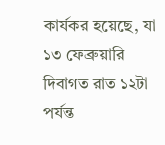কার্যকর হয়েছে, যা ১৩ ফেব্রুয়ারি দিবাগত রাত ১২টা পর্যন্ত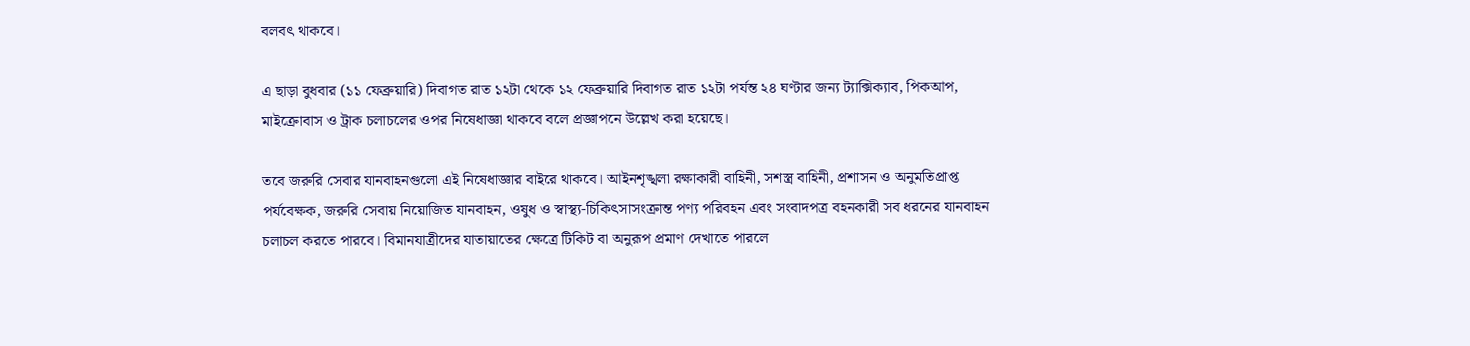বলবৎ থাকবে।

এ ছাড়া বুধবার (১১ ফেব্রুয়ারি) দিবাগত রাত ১২টা থেকে ১২ ফেব্রুয়ারি দিবাগত রাত ১২টা পর্যন্ত ২৪ ঘণ্টার জন্য ট্যাক্সিক্যাব, পিকআপ, মাইক্রোবাস ও ট্রাক চলাচলের ওপর নিষেধাজ্ঞা থাকবে বলে প্রজ্ঞাপনে উল্লেখ করা হয়েছে।

তবে জরুরি সেবার যানবাহনগুলো এই নিষেধাজ্ঞার বাইরে থাকবে। আইনশৃঙ্খলা রক্ষাকারী বাহিনী, সশস্ত্র বাহিনী, প্রশাসন ও অনুমতিপ্রাপ্ত পর্যবেক্ষক, জরুরি সেবায় নিয়োজিত যানবাহন, ওষুধ ও স্বাস্থ্য-চিকিৎসাসংক্রান্ত পণ্য পরিবহন এবং সংবাদপত্র বহনকারী সব ধরনের যানবাহন চলাচল করতে পারবে। বিমানযাত্রীদের যাতায়াতের ক্ষেত্রে টিকিট বা অনুরূপ প্রমাণ দেখাতে পারলে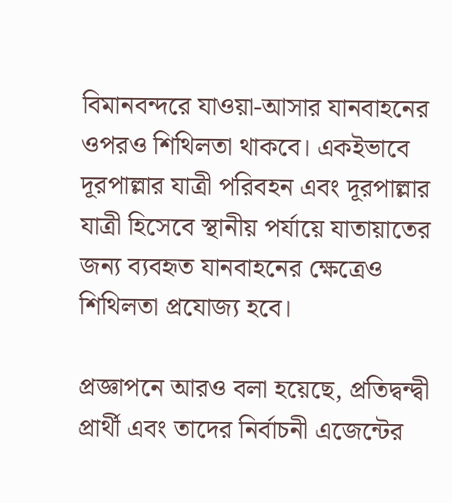বিমানবন্দরে যাওয়া-আসার যানবাহনের ওপরও শিথিলতা থাকবে। একইভাবে দূরপাল্লার যাত্রী পরিবহন এবং দূরপাল্লার যাত্রী হিসেবে স্থানীয় পর্যায়ে যাতায়াতের জন্য ব্যবহৃত যানবাহনের ক্ষেত্রেও শিথিলতা প্রযোজ্য হবে।

প্রজ্ঞাপনে আরও বলা হয়েছে, প্রতিদ্বন্দ্বী প্রার্থী এবং তাদের নির্বাচনী এজেন্টের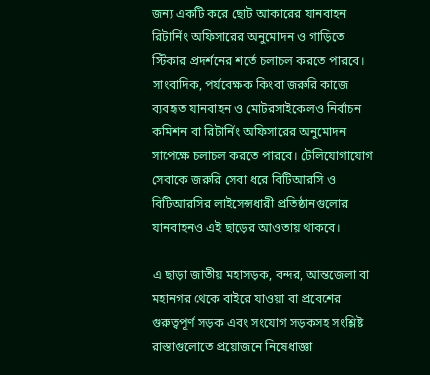জন্য একটি করে ছোট আকারের যানবাহন রিটার্নিং অফিসারের অনুমোদন ও গাড়িতে স্টিকার প্রদর্শনের শর্তে চলাচল করতে পারবে। সাংবাদিক, পর্যবেক্ষক কিংবা জরুরি কাজে ব্যবহৃত যানবাহন ও মোটরসাইকেলও নির্বাচন কমিশন বা রিটার্নিং অফিসারের অনুমোদন সাপেক্ষে চলাচল করতে পারবে। টেলিযোগাযোগ সেবাকে জরুরি সেবা ধরে বিটিআরসি ও বিটিআরসির লাইসেন্সধারী প্রতিষ্ঠানগুলোর যানবাহনও এই ছাড়ের আওতায় থাকবে।

এ ছাড়া জাতীয় মহাসড়ক, বন্দর, আন্তজেলা বা মহানগর থেকে বাইরে যাওয়া বা প্রবেশের গুরুত্বপূর্ণ সড়ক এবং সংযোগ সড়কসহ সংশ্লিষ্ট রাস্তাগুলোতে প্রয়োজনে নিষেধাজ্ঞা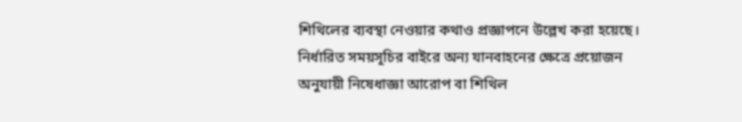শিথিলের ব্যবস্থা নেওয়ার কথাও প্রজ্ঞাপনে উল্লেখ করা হয়েছে। নির্ধারিত সময়সূচির বাইরে অন্য যানবাহনের ক্ষেত্রে প্রয়োজন অনুযায়ী নিষেধাজ্ঞা আরোপ বা শিথিল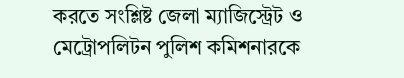করতে সংশ্লিষ্ট জেলা ম্যাজিস্ট্রেট ও মেট্রোপলিটন পুলিশ কমিশনারকে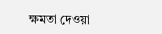ক্ষমতা দেওয়া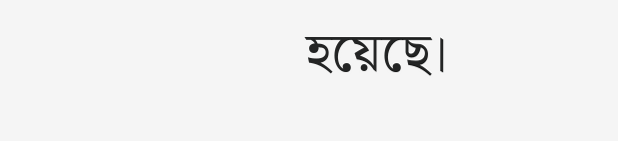হয়েছে।